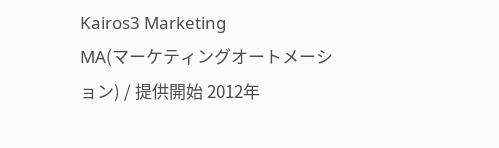Kairos3 Marketing
MA(マーケティングオートメーション) / 提供開始 2012年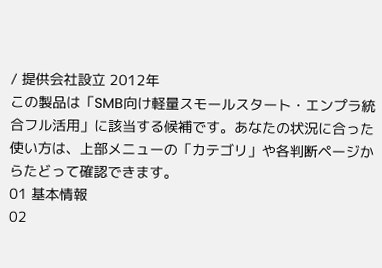/ 提供会社設立 2012年
この製品は「SMB向け軽量スモールスタート・エンプラ統合フル活用」に該当する候補です。あなたの状況に合った使い方は、上部メニューの「カテゴリ」や各判断ページからたどって確認できます。
01 基本情報
02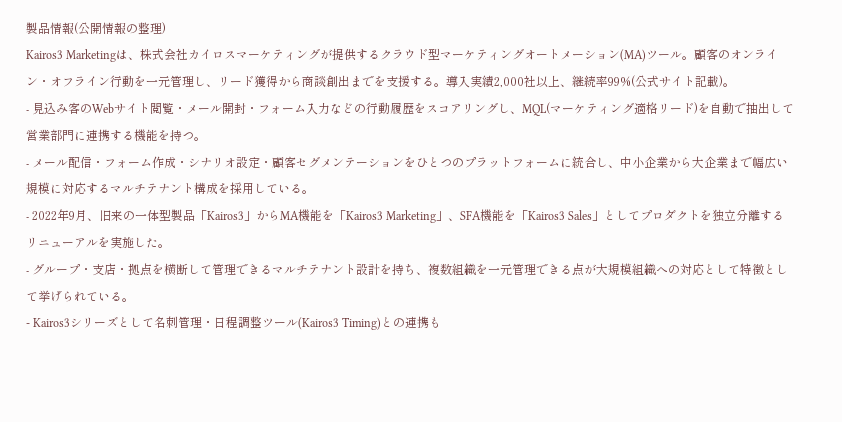製品情報(公開情報の整理)
Kairos3 Marketingは、株式会社カイロスマーケティングが提供するクラウド型マーケティングオートメーション(MA)ツール。顧客のオンライン・オフライン行動を一元管理し、リード獲得から商談創出までを支援する。導入実績2,000社以上、継続率99%(公式サイト記載)。
- 見込み客のWebサイト閲覧・メール開封・フォーム入力などの行動履歴をスコアリングし、MQL(マーケティング適格リード)を自動で抽出して営業部門に連携する機能を持つ。
- メール配信・フォーム作成・シナリオ設定・顧客セグメンテーションをひとつのプラットフォームに統合し、中小企業から大企業まで幅広い規模に対応するマルチテナント構成を採用している。
- 2022年9月、旧来の一体型製品「Kairos3」からMA機能を「Kairos3 Marketing」、SFA機能を「Kairos3 Sales」としてプロダクトを独立分離するリニューアルを実施した。
- グループ・支店・拠点を横断して管理できるマルチテナント設計を持ち、複数組織を一元管理できる点が大規模組織への対応として特徴として挙げられている。
- Kairos3シリーズとして名刺管理・日程調整ツール(Kairos3 Timing)との連携も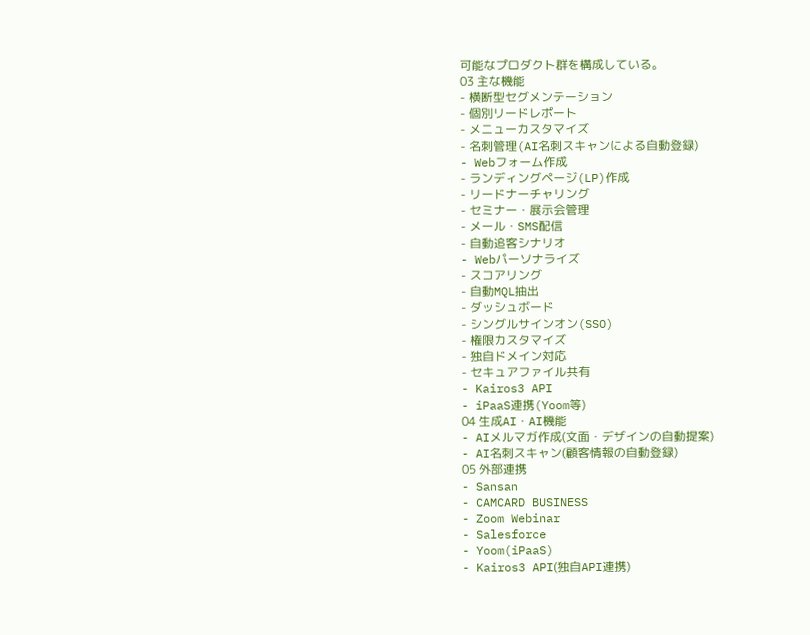可能なプロダクト群を構成している。
03 主な機能
- 横断型セグメンテーション
- 個別リードレポート
- メニューカスタマイズ
- 名刺管理(AI名刺スキャンによる自動登録)
- Webフォーム作成
- ランディングページ(LP)作成
- リードナーチャリング
- セミナー・展示会管理
- メール・SMS配信
- 自動追客シナリオ
- Webパーソナライズ
- スコアリング
- 自動MQL抽出
- ダッシュボード
- シングルサインオン(SSO)
- 権限カスタマイズ
- 独自ドメイン対応
- セキュアファイル共有
- Kairos3 API
- iPaaS連携(Yoom等)
04 生成AI・AI機能
- AIメルマガ作成(文面・デザインの自動提案)
- AI名刺スキャン(顧客情報の自動登録)
05 外部連携
- Sansan
- CAMCARD BUSINESS
- Zoom Webinar
- Salesforce
- Yoom(iPaaS)
- Kairos3 API(独自API連携)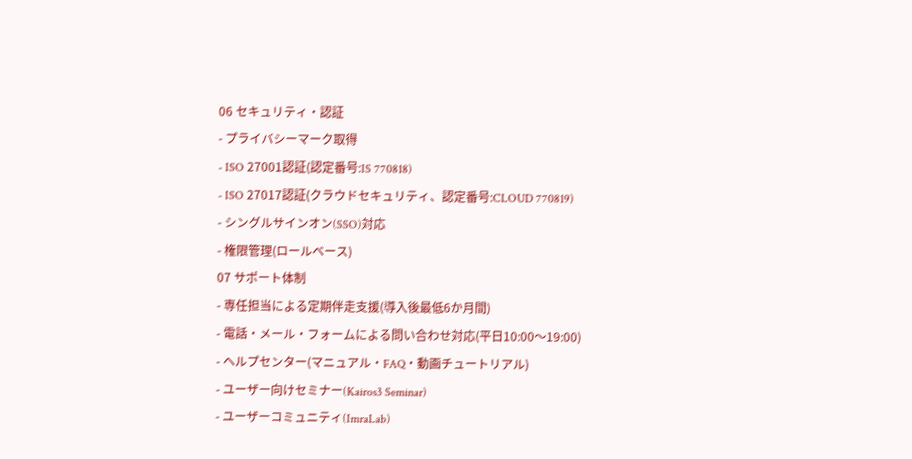06 セキュリティ・認証
- プライバシーマーク取得
- ISO 27001認証(認定番号:IS 770818)
- ISO 27017認証(クラウドセキュリティ、認定番号:CLOUD 770819)
- シングルサインオン(SSO)対応
- 権限管理(ロールベース)
07 サポート体制
- 専任担当による定期伴走支援(導入後最低6か月間)
- 電話・メール・フォームによる問い合わせ対応(平日10:00〜19:00)
- ヘルプセンター(マニュアル・FAQ・動画チュートリアル)
- ユーザー向けセミナー(Kairos3 Seminar)
- ユーザーコミュニティ(ImraLab)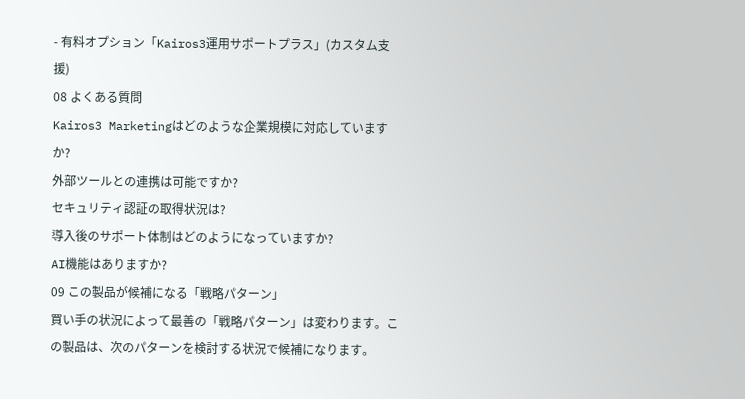- 有料オプション「Kairos3運用サポートプラス」(カスタム支援)
08 よくある質問
Kairos3 Marketingはどのような企業規模に対応していますか?
外部ツールとの連携は可能ですか?
セキュリティ認証の取得状況は?
導入後のサポート体制はどのようになっていますか?
AI機能はありますか?
09 この製品が候補になる「戦略パターン」
買い手の状況によって最善の「戦略パターン」は変わります。この製品は、次のパターンを検討する状況で候補になります。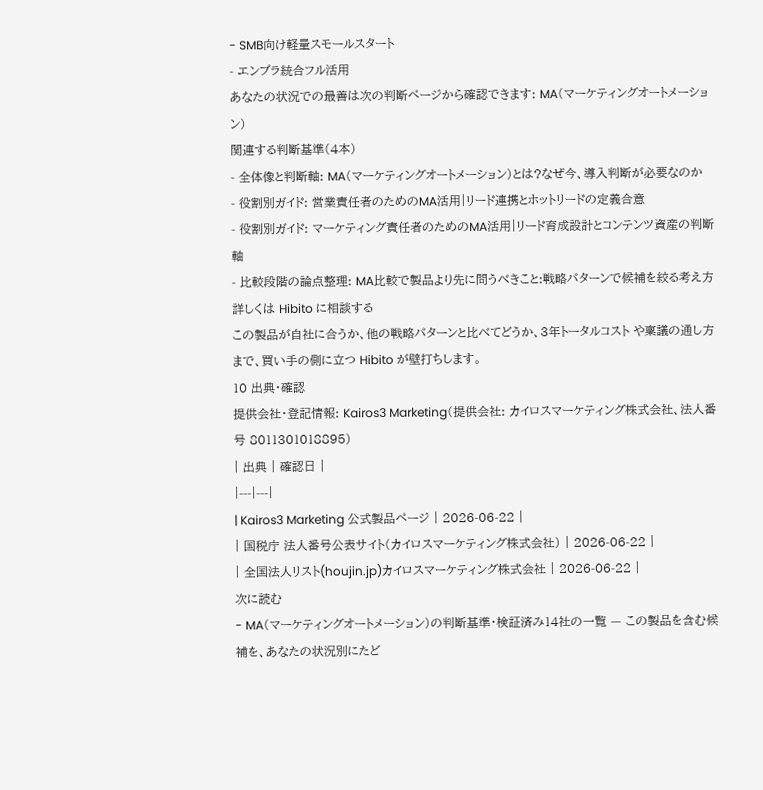- SMB向け軽量スモールスタート
- エンプラ統合フル活用
あなたの状況での最善は次の判断ページから確認できます: MA(マーケティングオートメーション)
関連する判断基準(4本)
- 全体像と判断軸: MA(マーケティングオートメーション)とは?なぜ今、導入判断が必要なのか
- 役割別ガイド: 営業責任者のためのMA活用|リード連携とホットリードの定義合意
- 役割別ガイド: マーケティング責任者のためのMA活用|リード育成設計とコンテンツ資産の判断軸
- 比較段階の論点整理: MA比較で製品より先に問うべきこと:戦略パターンで候補を絞る考え方
詳しくは Hibito に相談する
この製品が自社に合うか、他の戦略パターンと比べてどうか、3年トータルコスト や稟議の通し方まで、買い手の側に立つ Hibito が壁打ちします。
10 出典・確認
提供会社・登記情報: Kairos3 Marketing(提供会社: カイロスマーケティング株式会社、法人番号 8011301018895)
| 出典 | 確認日 |
|---|---|
| Kairos3 Marketing 公式製品ページ | 2026-06-22 |
| 国税庁 法人番号公表サイト(カイロスマーケティング株式会社) | 2026-06-22 |
| 全国法人リスト(houjin.jp)カイロスマーケティング株式会社 | 2026-06-22 |
次に読む
- MA(マーケティングオートメーション)の判断基準・検証済み14社の一覧 — この製品を含む候補を、あなたの状況別にたど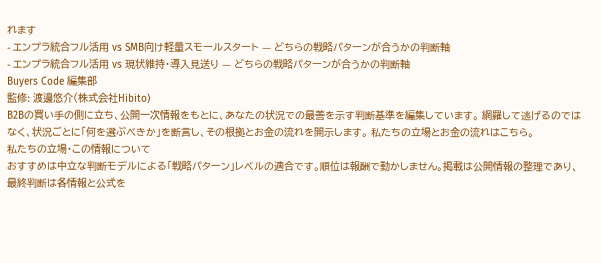れます
- エンプラ統合フル活用 vs SMB向け軽量スモールスタート — どちらの戦略パターンが合うかの判断軸
- エンプラ統合フル活用 vs 現状維持・導入見送り — どちらの戦略パターンが合うかの判断軸
Buyers Code 編集部
監修: 渡邊悠介(株式会社Hibito)
B2Bの買い手の側に立ち、公開一次情報をもとに、あなたの状況での最善を示す判断基準を編集しています。 網羅して逃げるのではなく、状況ごとに「何を選ぶべきか」を断言し、その根拠とお金の流れを開示します。 私たちの立場とお金の流れはこちら。
私たちの立場・この情報について
おすすめは中立な判断モデルによる「戦略パターン」レベルの適合です。順位は報酬で動かしません。掲載は公開情報の整理であり、最終判断は各情報と公式を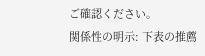ご確認ください。
関係性の明示: 下表の推薦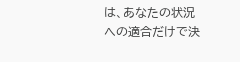は、あなたの状況への適合だけで決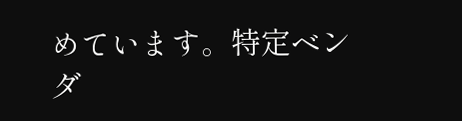めています。特定ベンダ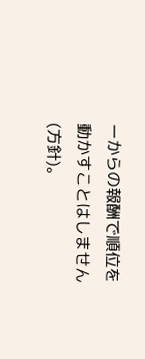ーからの報酬で順位を動かすことはしません(方針)。